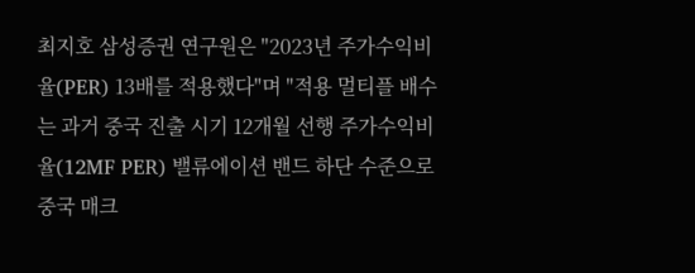최지호 삼성증권 연구원은 "2023년 주가수익비율(PER) 13배를 적용했다"며 "적용 멀티플 배수는 과거 중국 진출 시기 12개월 선행 주가수익비율(12MF PER) 밸류에이션 밴드 하단 수준으로 중국 매크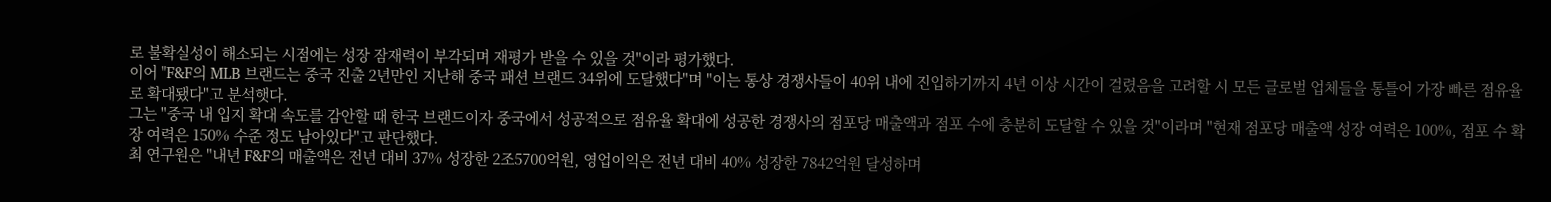로 불확실성이 해소되는 시점에는 성장 잠재력이 부각되며 재평가 받을 수 있을 것"이라 평가했다.
이어 "F&F의 MLB 브랜드는 중국 진출 2년만인 지난해 중국 패션 브랜드 34위에 도달했다"며 "이는 통상 경쟁사들이 40위 내에 진입하기까지 4년 이상 시간이 걸렸음을 고려할 시 모든 글로벌 업체들을 통틀어 가장 빠른 점유율로 확대됐다"고 분석햇다.
그는 "중국 내 입지 확대 속도를 감안할 때 한국 브랜드이자 중국에서 성공적으로 점유율 확대에 성공한 경쟁사의 점포당 매출액과 점포 수에 충분히 도달할 수 있을 것"이라며 "현재 점포당 매출액 성장 여력은 100%, 점포 수 확장 여력은 150% 수준 정도 남아있다"고 판단했다.
최 연구원은 "내년 F&F의 매출액은 전년 대비 37% 성장한 2조5700억원, 영업이익은 전년 대비 40% 성장한 7842억원 달성하며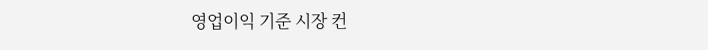영업이익 기준 시장 컨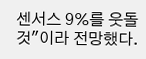센서스 9%를 웃돌 것"이라 전망했다.